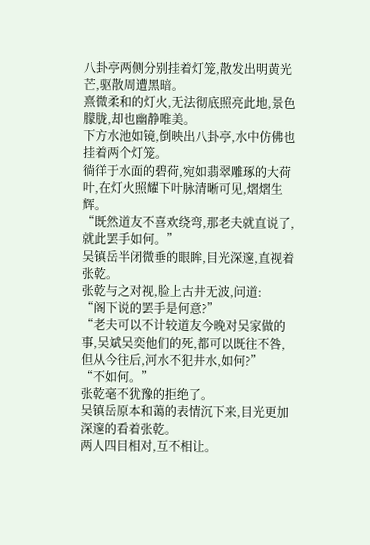八卦亭两侧分别挂着灯笼,散发出明黄光芒,驱散周遭黑暗。
熹微柔和的灯火,无法彻底照亮此地,景色朦胧,却也幽静唯美。
下方水池如镜,倒映出八卦亭,水中仿佛也挂着两个灯笼。
徜徉于水面的碧荷,宛如翡翠雕琢的大荷叶,在灯火照耀下叶脉清晰可见,熠熠生辉。
“既然道友不喜欢绕弯,那老夫就直说了,就此罢手如何。”
吴镇岳半闭微垂的眼眸,目光深邃,直视着张乾。
张乾与之对视,脸上古井无波,问道:
“阁下说的罢手是何意?”
“老夫可以不计较道友今晚对吴家做的事,吴斌吴奕他们的死,都可以既往不咎,
但从今往后,河水不犯井水,如何?”
“不如何。”
张乾毫不犹豫的拒绝了。
吴镇岳原本和蔼的表情沉下来,目光更加深邃的看着张乾。
两人四目相对,互不相让。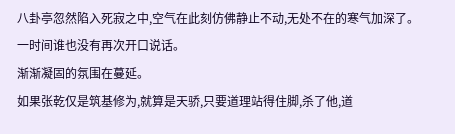八卦亭忽然陷入死寂之中,空气在此刻仿佛静止不动,无处不在的寒气加深了。
一时间谁也没有再次开口说话。
渐渐凝固的氛围在蔓延。
如果张乾仅是筑基修为,就算是天骄,只要道理站得住脚,杀了他,道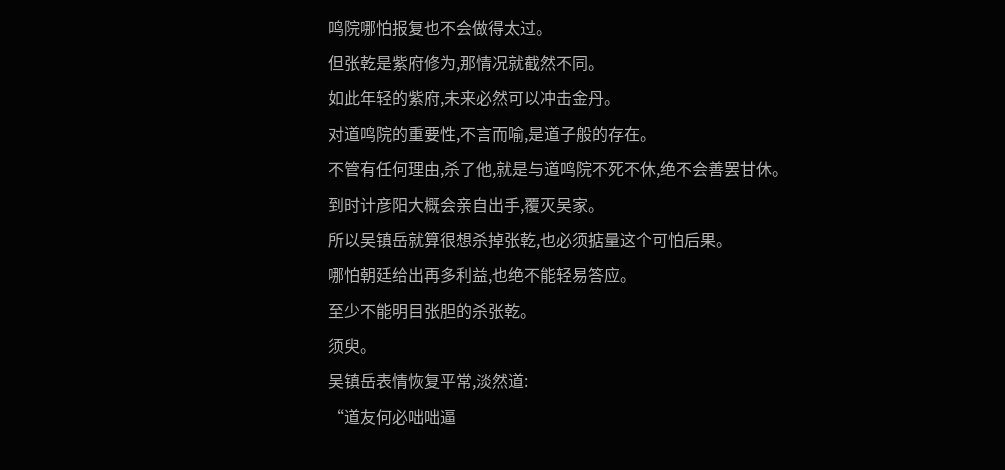鸣院哪怕报复也不会做得太过。
但张乾是紫府修为,那情况就截然不同。
如此年轻的紫府,未来必然可以冲击金丹。
对道鸣院的重要性,不言而喻,是道子般的存在。
不管有任何理由,杀了他,就是与道鸣院不死不休,绝不会善罢甘休。
到时计彦阳大概会亲自出手,覆灭吴家。
所以吴镇岳就算很想杀掉张乾,也必须掂量这个可怕后果。
哪怕朝廷给出再多利益,也绝不能轻易答应。
至少不能明目张胆的杀张乾。
须臾。
吴镇岳表情恢复平常,淡然道:
“道友何必咄咄逼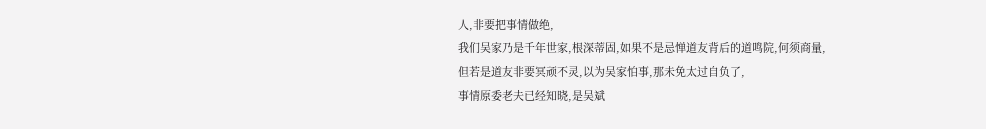人,非要把事情做绝,
我们吴家乃是千年世家,根深蒂固,如果不是忌惮道友背后的道鸣院,何须商量,
但若是道友非要冥顽不灵,以为吴家怕事,那未免太过自负了,
事情原委老夫已经知晓,是吴斌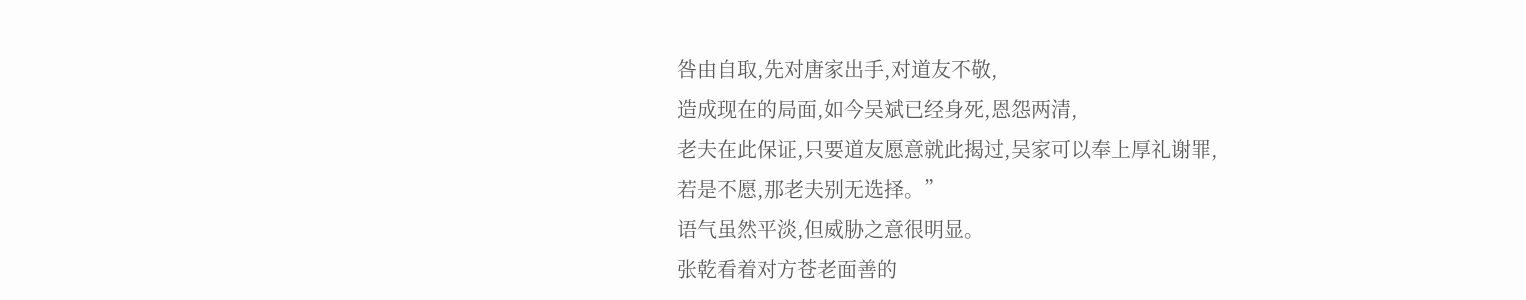咎由自取,先对唐家出手,对道友不敬,
造成现在的局面,如今吴斌已经身死,恩怨两清,
老夫在此保证,只要道友愿意就此揭过,吴家可以奉上厚礼谢罪,
若是不愿,那老夫别无选择。”
语气虽然平淡,但威胁之意很明显。
张乾看着对方苍老面善的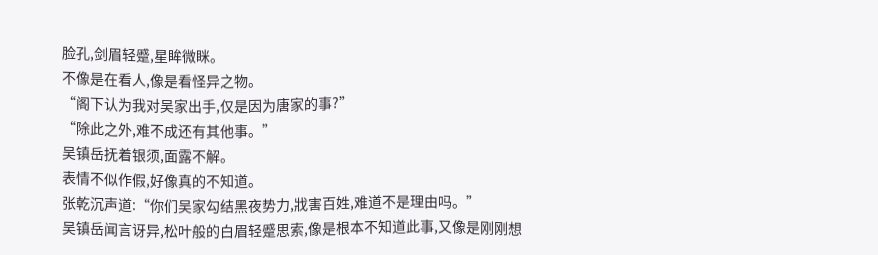脸孔,剑眉轻蹙,星眸微眯。
不像是在看人,像是看怪异之物。
“阁下认为我对吴家出手,仅是因为唐家的事?”
“除此之外,难不成还有其他事。”
吴镇岳抚着银须,面露不解。
表情不似作假,好像真的不知道。
张乾沉声道:“你们吴家勾结黑夜势力,戕害百姓,难道不是理由吗。”
吴镇岳闻言讶异,松叶般的白眉轻蹙思索,像是根本不知道此事,又像是刚刚想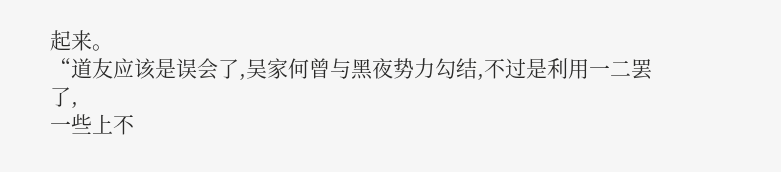起来。
“道友应该是误会了,吴家何曾与黑夜势力勾结,不过是利用一二罢了,
一些上不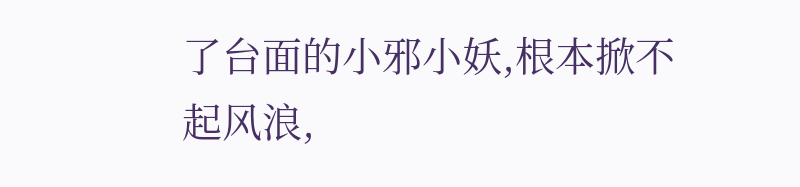了台面的小邪小妖,根本掀不起风浪,